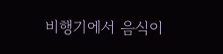비행기에서 음식이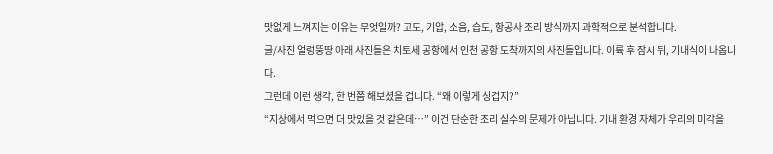맛없게 느껴지는 이유는 무엇일까? 고도, 기압, 소음, 습도, 항공사 조리 방식까지 과학적으로 분석합니다.
글/사진 얼렁뚱땅 아래 사진들은 치토세 공항에서 인천 공항 도착까지의 사진들입니다. 이륙 후 잠시 뒤, 기내식이 나옵니다.
그런데 이런 생각, 한 번쯤 해보셨을 겁니다. “왜 이렇게 싱겁지?”
“지상에서 먹으면 더 맛있을 것 같은데…” 이건 단순한 조리 실수의 문제가 아닙니다. 기내 환경 자체가 우리의 미각을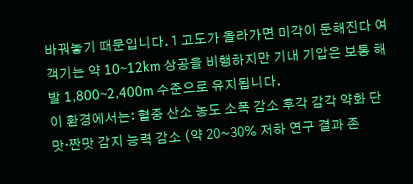바꿔놓기 때문입니다. 1 고도가 올라가면 미각이 둔해진다 여객기는 약 10~12km 상공을 비행하지만 기내 기압은 보통 해발 1,800~2,400m 수준으로 유지됩니다.
이 환경에서는: 혈중 산소 농도 소폭 감소 후각 감각 약화 단맛·짠맛 감지 능력 감소 (약 20~30% 저하 연구 결과 존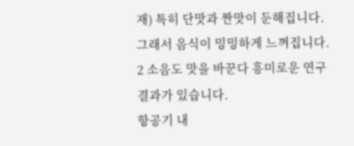재) 특히 단맛과 짠맛이 둔해집니다. 그래서 음식이 밍밍하게 느껴집니다. 2 소음도 맛을 바꾼다 흥미로운 연구 결과가 있습니다.
항공기 내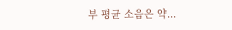부 평균 소음은 약...